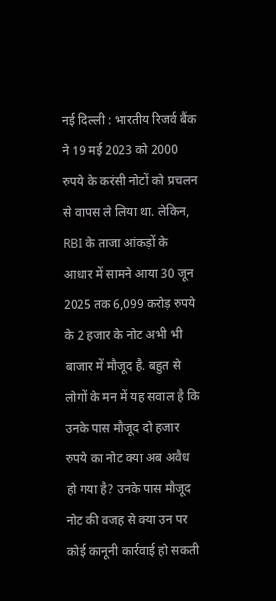नई दिल्ली : भारतीय रिजर्व बैंक ने 19 मई 2023 को 2000 रुपये के करंसी नोटों को प्रचलन से वापस ले लिया था. लेकिन, RBI के ताजा आंकड़ों के आधार में सामने आया 30 जून 2025 तक 6,099 करोड़ रुपये के 2 हजार के नोट अभी भी बाजार में मौजूद है. बहुत से लोगों के मन में यह सवाल है कि उनके पास मौजूद दो हजार रुपये का नोट क्या अब अवैध हो गया है? उनके पास मौजूद नोट की वजह से क्या उन पर कोई कानूनी कार्रवाई हो सकती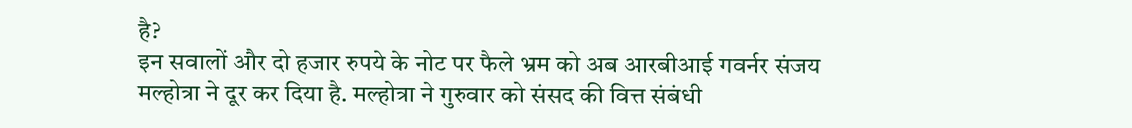है?
इन सवालों और दो हजार रुपये के नोट पर फैले भ्रम को अब आरबीआई गवर्नर संजय मल्होत्रा ने दूर कर दिया है. मल्होत्रा ने गुरुवार को संसद की वित्त संबंधी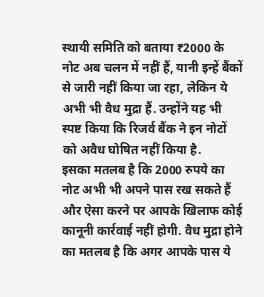स्थायी समिति को बताया ₹2000 के नोट अब चलन में नहीं हैं, यानी इन्हें बैंकों से जारी नहीं किया जा रहा, लेकिन ये अभी भी वैध मुद्रा हैं. उन्होंने यह भी स्पष्ट किया कि रिजर्व बैंक ने इन नोटों को अवैध घोषित नहीं किया है.
इसका मतलब है कि 2000 रुपये का नोट अभी भी अपने पास रख सकते हैं और ऐसा करने पर आपके खिलाफ कोई कानूनी कार्रवाई नहीं होगी. वैध मुद्रा होने का मतलब है कि अगर आपके पास ये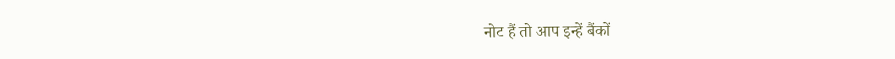नोट हैं तो आप इन्हें बैंकों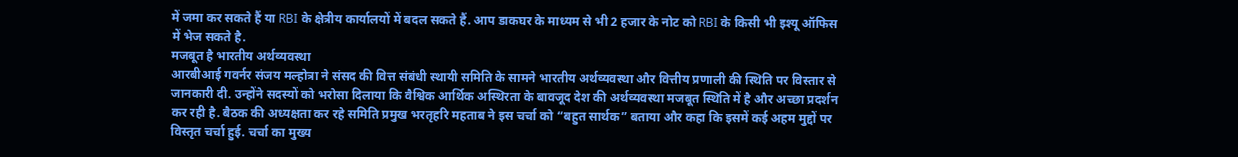में जमा कर सकते हैं या RBI के क्षेत्रीय कार्यालयों में बदल सकते हैं. आप डाकघर के माध्यम से भी 2 हजार के नोट को RBI के किसी भी इश्यू ऑफिस में भेज सकते है.
मजबूत है भारतीय अर्थव्यवस्था
आरबीआई गवर्नर संजय मल्होत्रा ने संसद की वित्त संबंधी स्थायी समिति के सामने भारतीय अर्थव्यवस्था और वित्तीय प्रणाली की स्थिति पर विस्तार से जानकारी दी. उन्होंने सदस्यों को भरोसा दिलाया कि वैश्विक आर्थिक अस्थिरता के बावजूद देश की अर्थव्यवस्था मजबूत स्थिति में है और अच्छा प्रदर्शन कर रही है. बैठक की अध्यक्षता कर रहे समिति प्रमुख भरतृहरि महताब ने इस चर्चा को “बहुत सार्थक” बताया और कहा कि इसमें कई अहम मुद्दों पर विस्तृत चर्चा हुई. चर्चा का मुख्य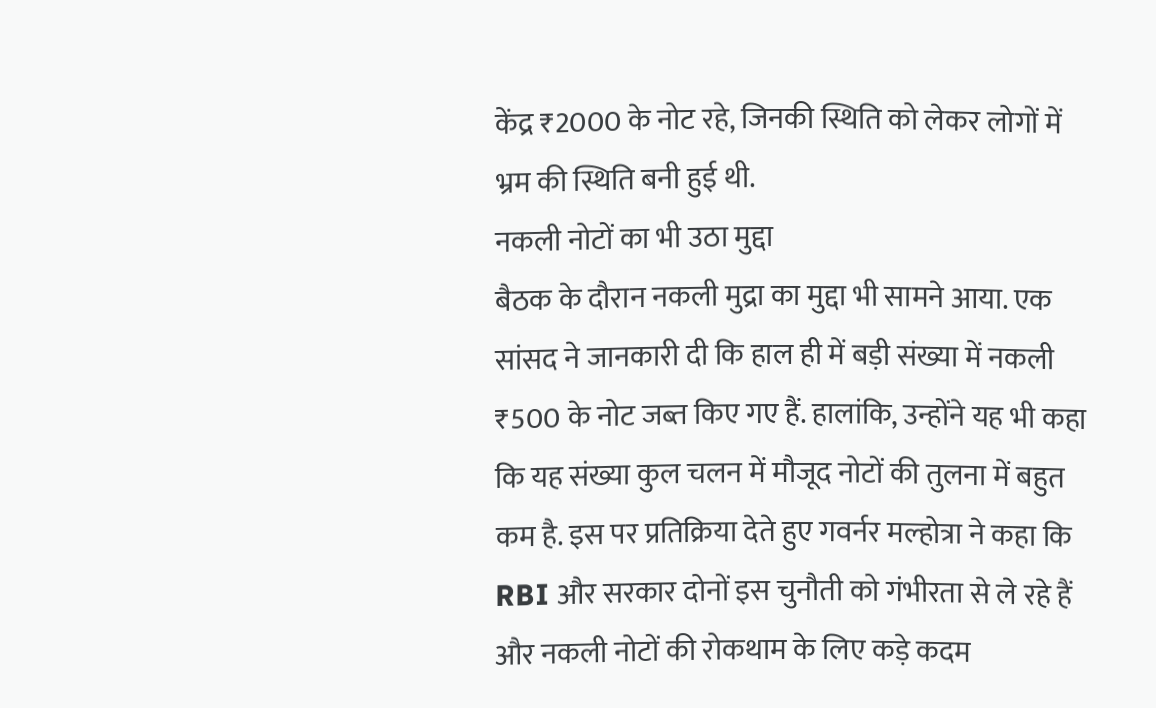केंद्र ₹2000 के नोट रहे, जिनकी स्थिति को लेकर लोगों में भ्रम की स्थिति बनी हुई थी.
नकली नोटों का भी उठा मुद्दा
बैठक के दौरान नकली मुद्रा का मुद्दा भी सामने आया. एक सांसद ने जानकारी दी कि हाल ही में बड़ी संख्या में नकली ₹500 के नोट जब्त किए गए हैं. हालांकि, उन्होंने यह भी कहा कि यह संख्या कुल चलन में मौजूद नोटों की तुलना में बहुत कम है. इस पर प्रतिक्रिया देते हुए गवर्नर मल्होत्रा ने कहा कि RBI और सरकार दोनों इस चुनौती को गंभीरता से ले रहे हैं और नकली नोटों की रोकथाम के लिए कड़े कदम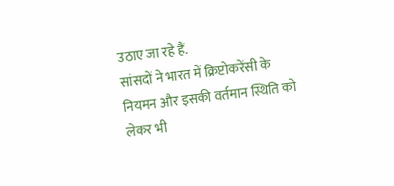उठाए जा रहे हैं.
सांसदों ने भारत में क्रिप्टोकरेंसी के नियमन और इसकी वर्तमान स्थिति को लेकर भी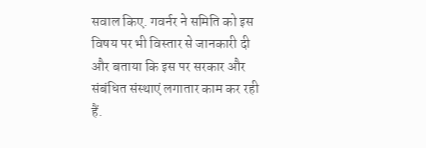सवाल किए. गवर्नर ने समिति को इस विषय पर भी विस्तार से जानकारी दी और बताया कि इस पर सरकार और संबंधित संस्थाएं लगातार काम कर रही हैं.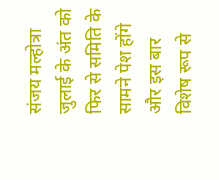संजय मल्होत्रा जुलाई के अंत को फिर से समिति के सामने पेश होंगे और इस बार विशेष रूप से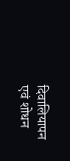दिवालियापन एवं शोधन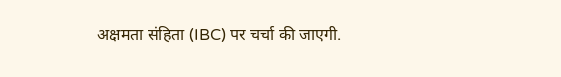अक्षमता संहिता (IBC) पर चर्चा की जाएगी.